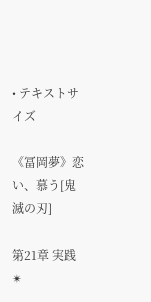• テキストサイズ

《冨岡夢》恋い、慕う[鬼滅の刃]

第21章 実践 ✴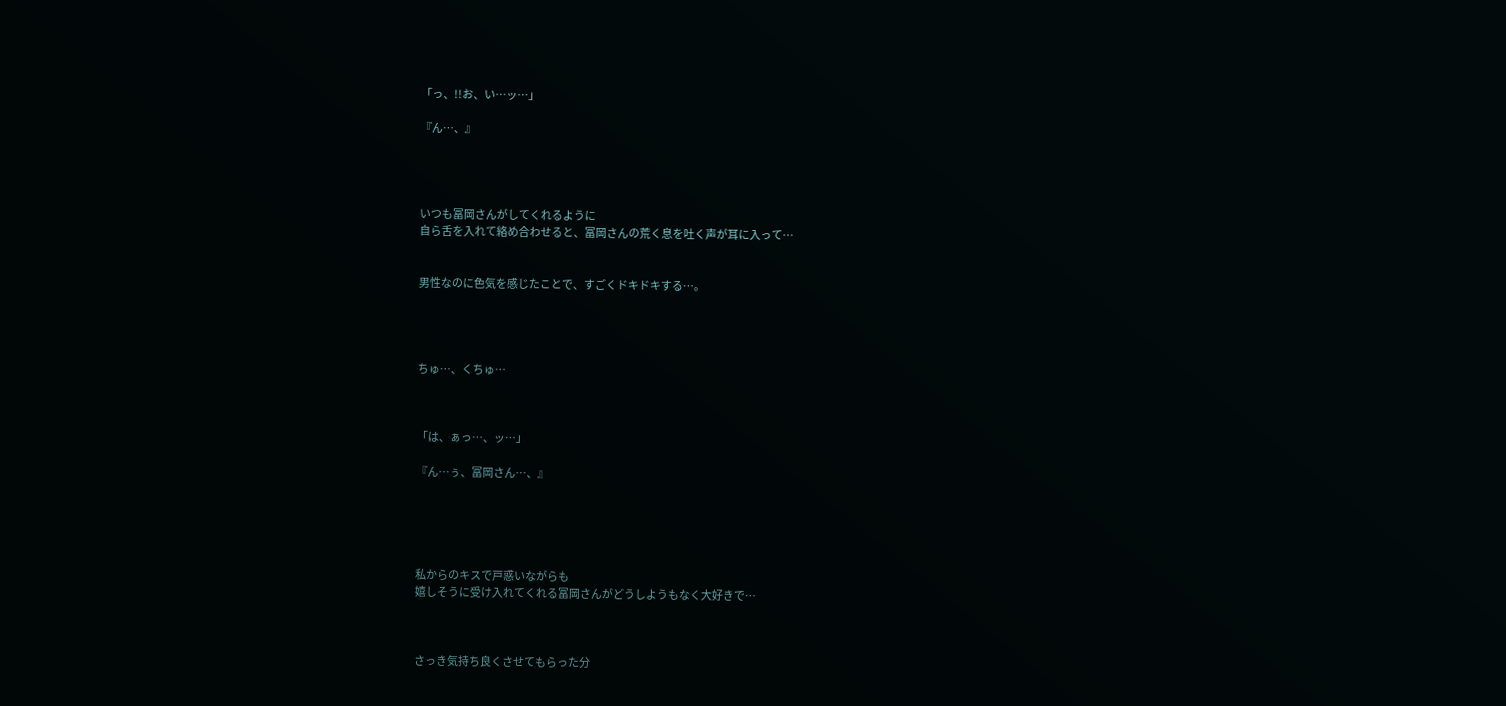「っ、!!お、い…ッ…」

『ん…、』




いつも冨岡さんがしてくれるように
自ら舌を入れて絡め合わせると、冨岡さんの荒く息を吐く声が耳に入って…


男性なのに色気を感じたことで、すごくドキドキする…。




ちゅ…、くちゅ…



「は、ぁっ…、ッ…」

『ん…ぅ、冨岡さん…、』





私からのキスで戸惑いながらも
嬉しそうに受け入れてくれる冨岡さんがどうしようもなく大好きで…



さっき気持ち良くさせてもらった分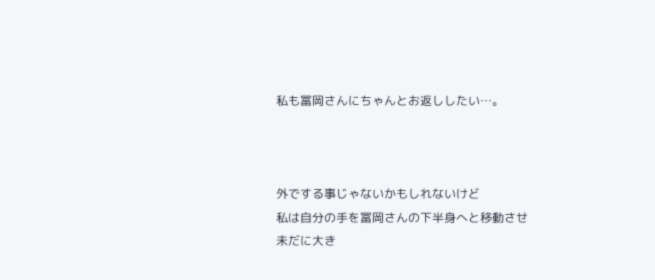私も冨岡さんにちゃんとお返ししたい…。



外でする事じゃないかもしれないけど
私は自分の手を冨岡さんの下半身へと移動させ
未だに大き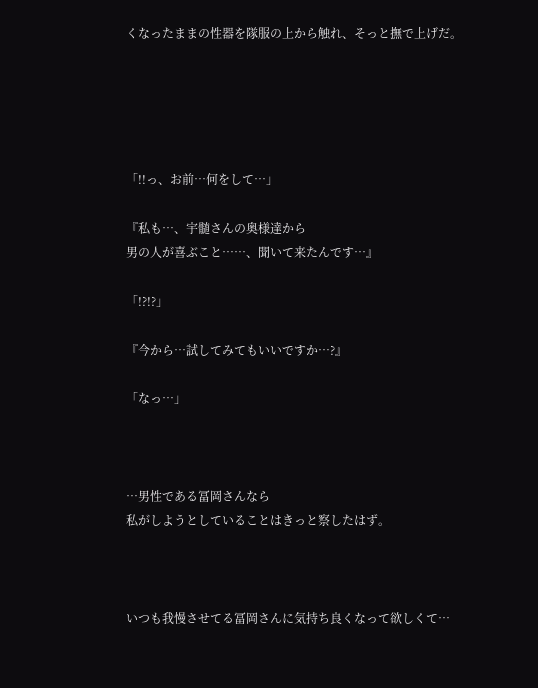くなったままの性器を隊服の上から触れ、そっと撫で上げだ。





「!!っ、お前…何をして…」

『私も…、宇髄さんの奥様達から
男の人が喜ぶこと……、聞いて来たんです…』

「!?!?」

『今から…試してみてもいいですか…?』

「なっ…」



…男性である冨岡さんなら
私がしようとしていることはきっと察したはず。



いつも我慢させてる冨岡さんに気持ち良くなって欲しくて…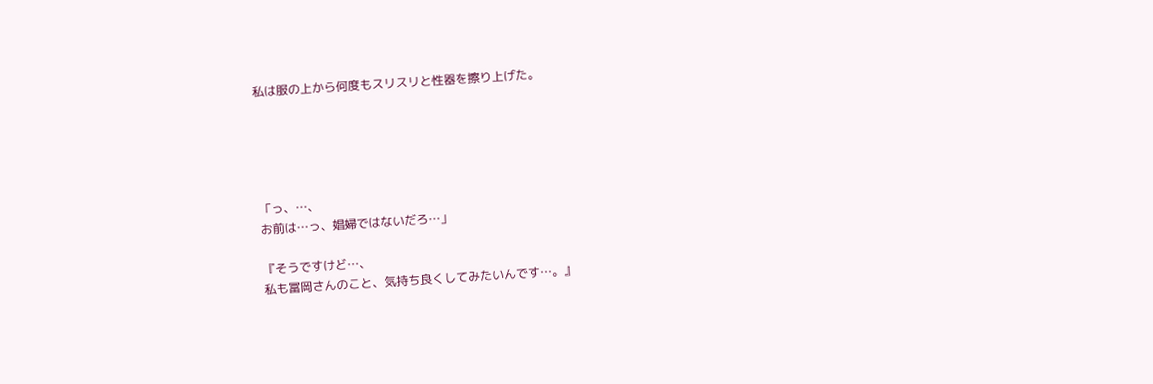私は服の上から何度もスリスリと性器を擦り上げた。





「っ、…、
お前は…っ、娼婦ではないだろ…」

『そうですけど…、
私も冨岡さんのこと、気持ち良くしてみたいんです…。』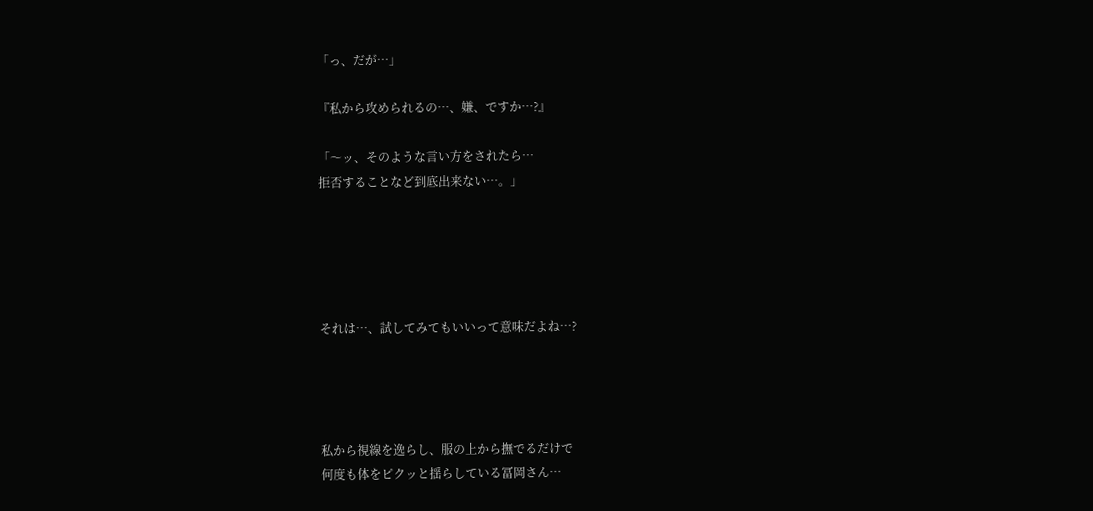「っ、だが…」

『私から攻められるの…、嫌、ですか…?』

「〜ッ、そのような言い方をされたら…
拒否することなど到底出来ない…。」





それは…、試してみてもいいって意味だよね…?




私から視線を逸らし、服の上から撫でるだけで
何度も体をピクッと揺らしている冨岡さん…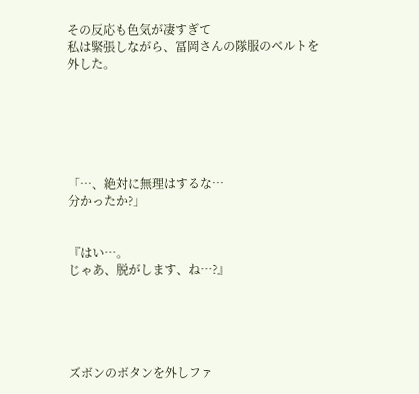その反応も色気が凄すぎて
私は緊張しながら、冨岡さんの隊服のベルトを外した。






「…、絶対に無理はするな…
分かったか?」


『はい…。
じゃあ、脱がします、ね…?』





ズボンのボタンを外しファ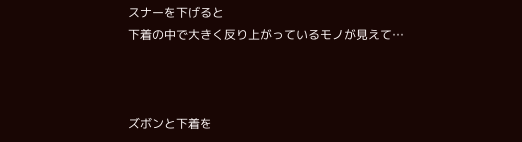スナーを下げると
下着の中で大きく反り上がっているモノが見えて…



ズボンと下着を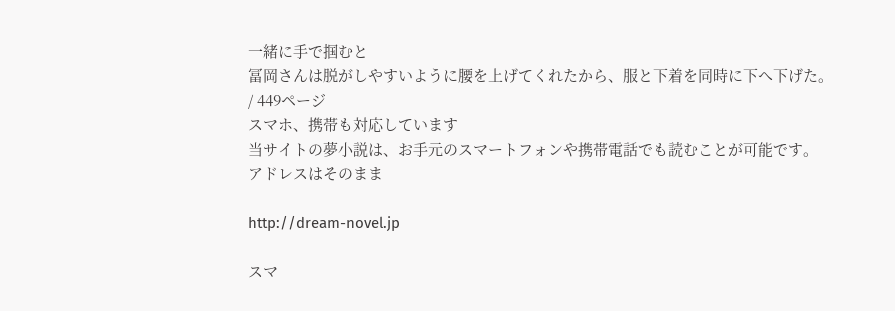一緒に手で掴むと
冨岡さんは脱がしやすいように腰を上げてくれたから、服と下着を同時に下へ下げた。
/ 449ページ
スマホ、携帯も対応しています
当サイトの夢小説は、お手元のスマートフォンや携帯電話でも読むことが可能です。
アドレスはそのまま

http://dream-novel.jp

スマ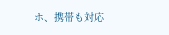ホ、携帯も対応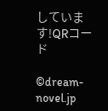しています!QRコード

©dream-novel.jp